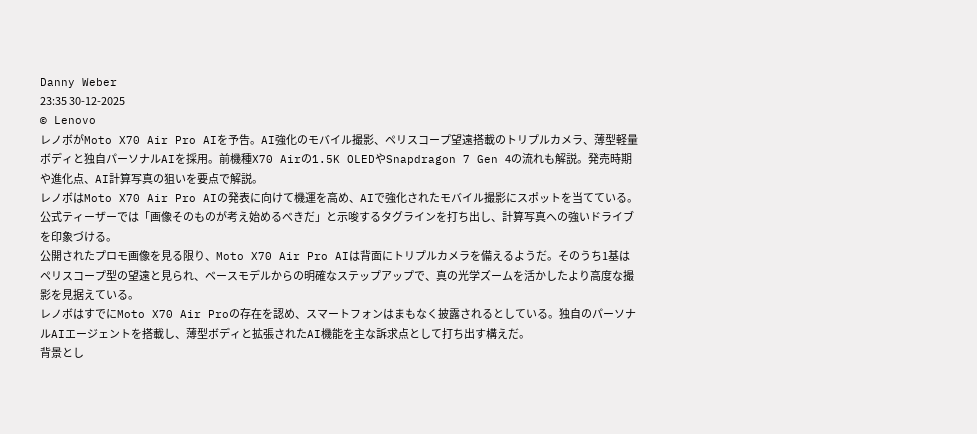Danny Weber
23:35 30-12-2025
© Lenovo
レノボがMoto X70 Air Pro AIを予告。AI強化のモバイル撮影、ペリスコープ望遠搭載のトリプルカメラ、薄型軽量ボディと独自パーソナルAIを採用。前機種X70 Airの1.5K OLEDやSnapdragon 7 Gen 4の流れも解説。発売時期や進化点、AI計算写真の狙いを要点で解説。
レノボはMoto X70 Air Pro AIの発表に向けて機運を高め、AIで強化されたモバイル撮影にスポットを当てている。公式ティーザーでは「画像そのものが考え始めるべきだ」と示唆するタグラインを打ち出し、計算写真への強いドライブを印象づける。
公開されたプロモ画像を見る限り、Moto X70 Air Pro AIは背面にトリプルカメラを備えるようだ。そのうち1基はペリスコープ型の望遠と見られ、ベースモデルからの明確なステップアップで、真の光学ズームを活かしたより高度な撮影を見据えている。
レノボはすでにMoto X70 Air Proの存在を認め、スマートフォンはまもなく披露されるとしている。独自のパーソナルAIエージェントを搭載し、薄型ボディと拡張されたAI機能を主な訴求点として打ち出す構えだ。
背景とし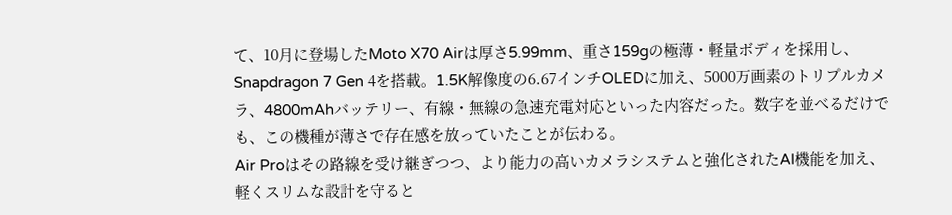て、10月に登場したMoto X70 Airは厚さ5.99mm、重さ159gの極薄・軽量ボディを採用し、Snapdragon 7 Gen 4を搭載。1.5K解像度の6.67インチOLEDに加え、5000万画素のトリプルカメラ、4800mAhバッテリー、有線・無線の急速充電対応といった内容だった。数字を並べるだけでも、この機種が薄さで存在感を放っていたことが伝わる。
Air Proはその路線を受け継ぎつつ、より能力の高いカメラシステムと強化されたAI機能を加え、軽くスリムな設計を守ると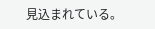見込まれている。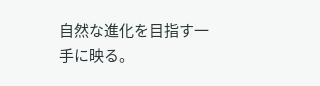自然な進化を目指す一手に映る。